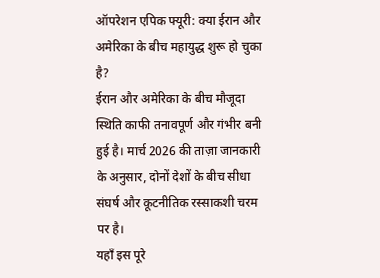ऑपरेशन एपिक फ्यूरी: क्या ईरान और अमेरिका के बीच महायुद्ध शुरू हो चुका है?
ईरान और अमेरिका के बीच मौजूदा स्थिति काफी तनावपूर्ण और गंभीर बनी हुई है। मार्च 2026 की ताज़ा जानकारी के अनुसार, दोनों देशों के बीच सीधा संघर्ष और कूटनीतिक रस्साकशी चरम पर है।
यहाँ इस पूरे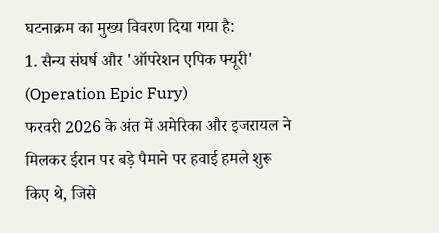घटनाक्रम का मुख्य विवरण दिया गया है:
1. सैन्य संघर्ष और 'ऑपरेशन एपिक फ्यूरी' (Operation Epic Fury)
फरवरी 2026 के अंत में अमेरिका और इजरायल ने मिलकर ईरान पर बड़े पैमाने पर हवाई हमले शुरू किए थे, जिसे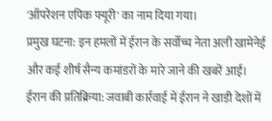'ऑपरेशन एपिक फ्यूरी' का नाम दिया गया।
प्रमुख घटना: इन हमलों में ईरान के सर्वोच्च नेता अली खामेनेई और कई शीर्ष सैन्य कमांडरों के मारे जाने की खबरें आईं।
ईरान की प्रतिक्रिया: जवाबी कार्रवाई में ईरान ने खाड़ी देशों में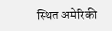स्थित अमेरिकी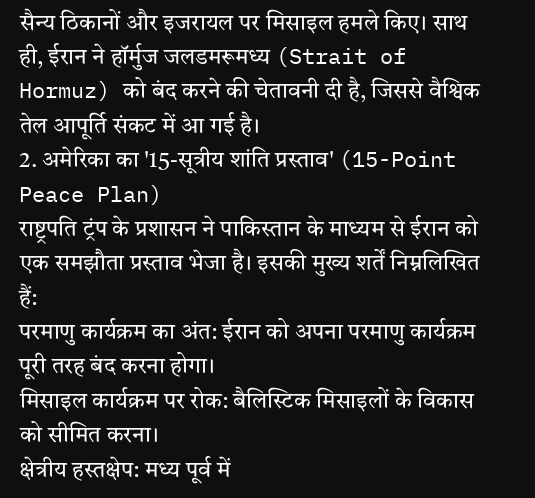सैन्य ठिकानों और इजरायल पर मिसाइल हमले किए। साथ ही, ईरान ने हॉर्मुज जलडमरूमध्य (Strait of Hormuz) को बंद करने की चेतावनी दी है, जिससे वैश्विक तेल आपूर्ति संकट में आ गई है।
2. अमेरिका का '15-सूत्रीय शांति प्रस्ताव' (15-Point Peace Plan)
राष्ट्रपति ट्रंप के प्रशासन ने पाकिस्तान के माध्यम से ईरान को एक समझौता प्रस्ताव भेजा है। इसकी मुख्य शर्तें निम्नलिखित हैं:
परमाणु कार्यक्रम का अंत: ईरान को अपना परमाणु कार्यक्रम पूरी तरह बंद करना होगा।
मिसाइल कार्यक्रम पर रोक: बैलिस्टिक मिसाइलों के विकास को सीमित करना।
क्षेत्रीय हस्तक्षेप: मध्य पूर्व में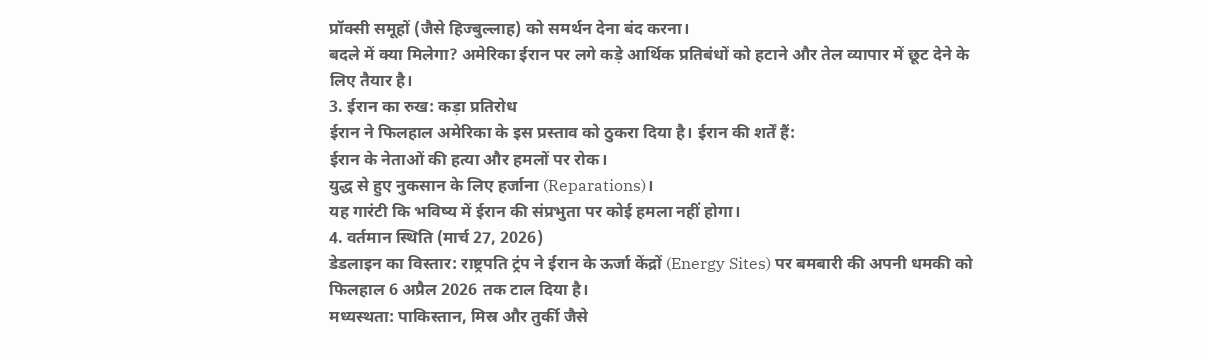प्रॉक्सी समूहों (जैसे हिज्बुल्लाह) को समर्थन देना बंद करना।
बदले में क्या मिलेगा? अमेरिका ईरान पर लगे कड़े आर्थिक प्रतिबंधों को हटाने और तेल व्यापार में छूट देने के लिए तैयार है।
3. ईरान का रुख: कड़ा प्रतिरोध
ईरान ने फिलहाल अमेरिका के इस प्रस्ताव को ठुकरा दिया है। ईरान की शर्तें हैं:
ईरान के नेताओं की हत्या और हमलों पर रोक।
युद्ध से हुए नुकसान के लिए हर्जाना (Reparations)।
यह गारंटी कि भविष्य में ईरान की संप्रभुता पर कोई हमला नहीं होगा।
4. वर्तमान स्थिति (मार्च 27, 2026)
डेडलाइन का विस्तार: राष्ट्रपति ट्रंप ने ईरान के ऊर्जा केंद्रों (Energy Sites) पर बमबारी की अपनी धमकी को फिलहाल 6 अप्रैल 2026 तक टाल दिया है।
मध्यस्थता: पाकिस्तान, मिस्र और तुर्की जैसे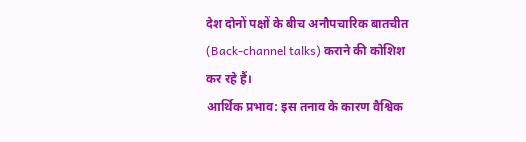देश दोनों पक्षों के बीच अनौपचारिक बातचीत (Back-channel talks) कराने की कोशिश कर रहे हैं।
आर्थिक प्रभाव: इस तनाव के कारण वैश्विक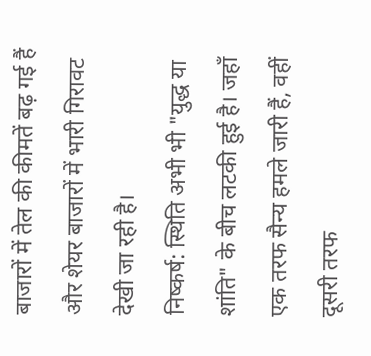बाजारों में तेल की कीमतें बढ़ गई हैं और शेयर बाजारों में भारी गिरावट देखी जा रही है।
निष्कर्ष: स्थिति अभी भी "युद्ध या शांति" के बीच लटकी हुई है। जहाँ एक तरफ सैन्य हमले जारी हैं, वहीं दूसरी तरफ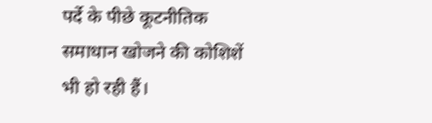पर्दे के पीछे कूटनीतिक समाधान खोजने की कोशिशें भी हो रही हैं।